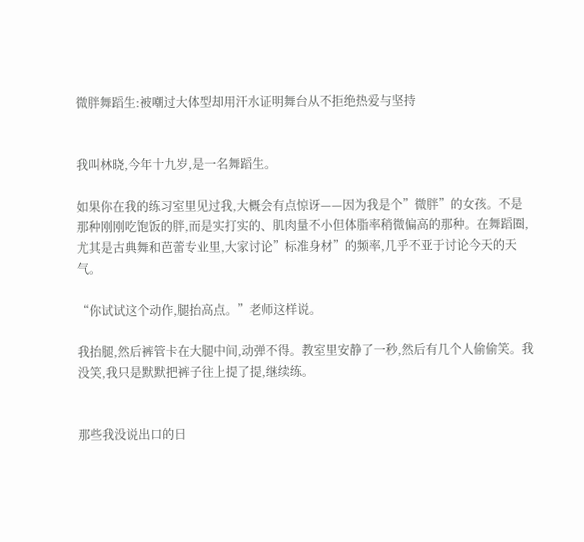微胖舞蹈生:被嘲过大体型却用汗水证明舞台从不拒绝热爱与坚持


我叫林晓,今年十九岁,是一名舞蹈生。

如果你在我的练习室里见过我,大概会有点惊讶——因为我是个”微胖”的女孩。不是那种刚刚吃饱饭的胖,而是实打实的、肌肉量不小但体脂率稍微偏高的那种。在舞蹈圈,尤其是古典舞和芭蕾专业里,大家讨论”标准身材”的频率,几乎不亚于讨论今天的天气。

“你试试这个动作,腿抬高点。”老师这样说。

我抬腿,然后裤管卡在大腿中间,动弹不得。教室里安静了一秒,然后有几个人偷偷笑。我没笑,我只是默默把裤子往上提了提,继续练。


那些我没说出口的日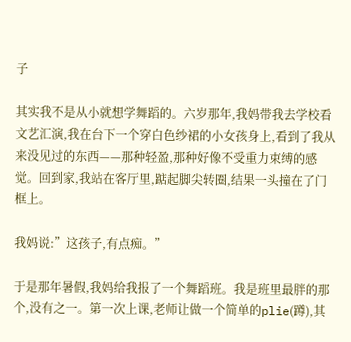子

其实我不是从小就想学舞蹈的。六岁那年,我妈带我去学校看文艺汇演,我在台下一个穿白色纱裙的小女孩身上,看到了我从来没见过的东西——那种轻盈,那种好像不受重力束缚的感觉。回到家,我站在客厅里,踮起脚尖转圈,结果一头撞在了门框上。

我妈说:”这孩子,有点痴。”

于是那年暑假,我妈给我报了一个舞蹈班。我是班里最胖的那个,没有之一。第一次上课,老师让做一个简单的plie(蹲),其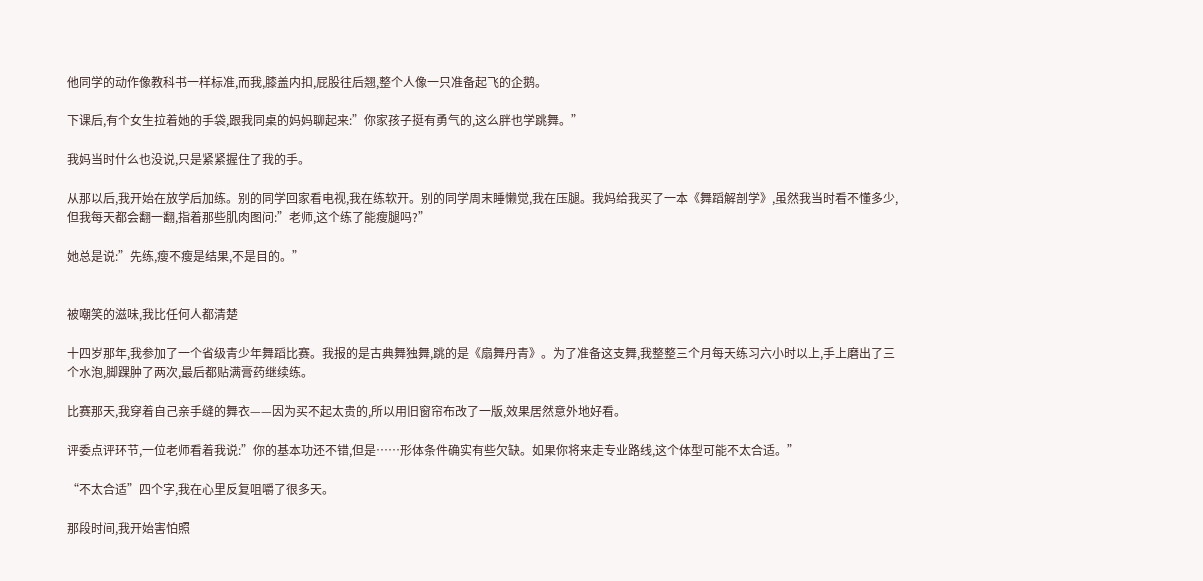他同学的动作像教科书一样标准,而我,膝盖内扣,屁股往后翘,整个人像一只准备起飞的企鹅。

下课后,有个女生拉着她的手袋,跟我同桌的妈妈聊起来:”你家孩子挺有勇气的,这么胖也学跳舞。”

我妈当时什么也没说,只是紧紧握住了我的手。

从那以后,我开始在放学后加练。别的同学回家看电视,我在练软开。别的同学周末睡懒觉,我在压腿。我妈给我买了一本《舞蹈解剖学》,虽然我当时看不懂多少,但我每天都会翻一翻,指着那些肌肉图问:”老师,这个练了能瘦腿吗?”

她总是说:”先练,瘦不瘦是结果,不是目的。”


被嘲笑的滋味,我比任何人都清楚

十四岁那年,我参加了一个省级青少年舞蹈比赛。我报的是古典舞独舞,跳的是《扇舞丹青》。为了准备这支舞,我整整三个月每天练习六小时以上,手上磨出了三个水泡,脚踝肿了两次,最后都贴满膏药继续练。

比赛那天,我穿着自己亲手缝的舞衣——因为买不起太贵的,所以用旧窗帘布改了一版,效果居然意外地好看。

评委点评环节,一位老师看着我说:”你的基本功还不错,但是……形体条件确实有些欠缺。如果你将来走专业路线,这个体型可能不太合适。”

“不太合适”四个字,我在心里反复咀嚼了很多天。

那段时间,我开始害怕照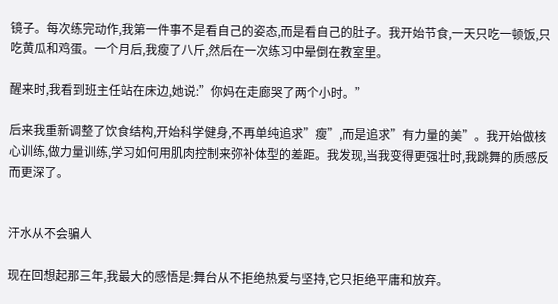镜子。每次练完动作,我第一件事不是看自己的姿态,而是看自己的肚子。我开始节食,一天只吃一顿饭,只吃黄瓜和鸡蛋。一个月后,我瘦了八斤,然后在一次练习中晕倒在教室里。

醒来时,我看到班主任站在床边,她说:”你妈在走廊哭了两个小时。”

后来我重新调整了饮食结构,开始科学健身,不再单纯追求”瘦”,而是追求”有力量的美”。我开始做核心训练,做力量训练,学习如何用肌肉控制来弥补体型的差距。我发现,当我变得更强壮时,我跳舞的质感反而更深了。


汗水从不会骗人

现在回想起那三年,我最大的感悟是:舞台从不拒绝热爱与坚持,它只拒绝平庸和放弃。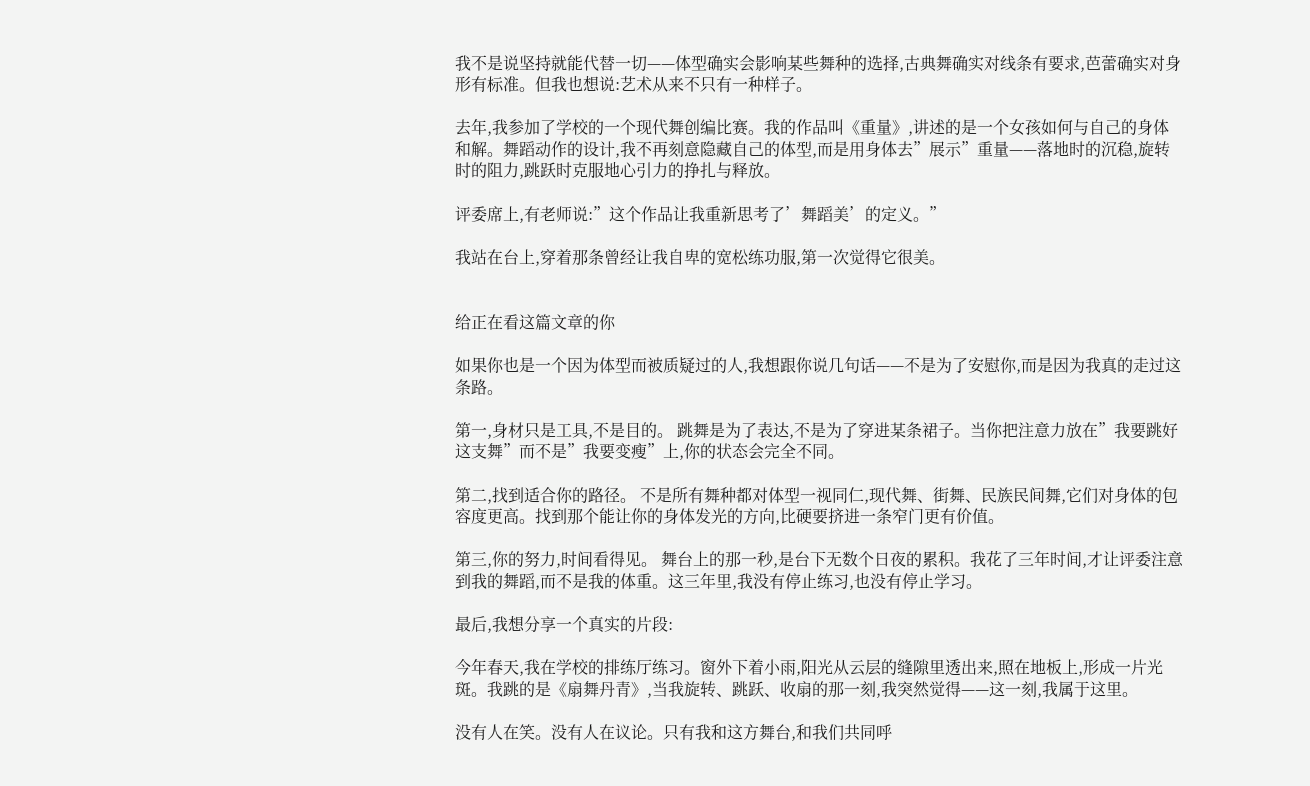我不是说坚持就能代替一切——体型确实会影响某些舞种的选择,古典舞确实对线条有要求,芭蕾确实对身形有标准。但我也想说:艺术从来不只有一种样子。

去年,我参加了学校的一个现代舞创编比赛。我的作品叫《重量》,讲述的是一个女孩如何与自己的身体和解。舞蹈动作的设计,我不再刻意隐藏自己的体型,而是用身体去”展示”重量——落地时的沉稳,旋转时的阻力,跳跃时克服地心引力的挣扎与释放。

评委席上,有老师说:”这个作品让我重新思考了’舞蹈美’的定义。”

我站在台上,穿着那条曾经让我自卑的宽松练功服,第一次觉得它很美。


给正在看这篇文章的你

如果你也是一个因为体型而被质疑过的人,我想跟你说几句话——不是为了安慰你,而是因为我真的走过这条路。

第一,身材只是工具,不是目的。 跳舞是为了表达,不是为了穿进某条裙子。当你把注意力放在”我要跳好这支舞”而不是”我要变瘦”上,你的状态会完全不同。

第二,找到适合你的路径。 不是所有舞种都对体型一视同仁,现代舞、街舞、民族民间舞,它们对身体的包容度更高。找到那个能让你的身体发光的方向,比硬要挤进一条窄门更有价值。

第三,你的努力,时间看得见。 舞台上的那一秒,是台下无数个日夜的累积。我花了三年时间,才让评委注意到我的舞蹈,而不是我的体重。这三年里,我没有停止练习,也没有停止学习。

最后,我想分享一个真实的片段:

今年春天,我在学校的排练厅练习。窗外下着小雨,阳光从云层的缝隙里透出来,照在地板上,形成一片光斑。我跳的是《扇舞丹青》,当我旋转、跳跃、收扇的那一刻,我突然觉得——这一刻,我属于这里。

没有人在笑。没有人在议论。只有我和这方舞台,和我们共同呼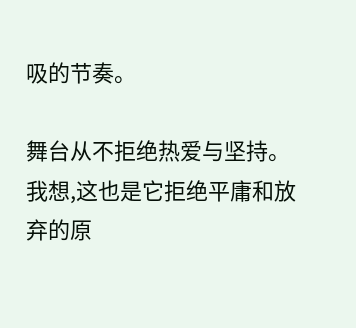吸的节奏。

舞台从不拒绝热爱与坚持。我想,这也是它拒绝平庸和放弃的原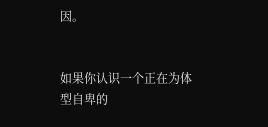因。


如果你认识一个正在为体型自卑的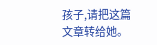孩子,请把这篇文章转给她。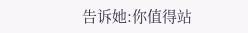告诉她:你值得站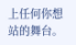上任何你想站的舞台。